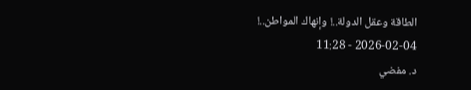الطاقة وعقل الدولة..! وإنهاك المواطن..!
2026-02-04 - 11:28
د. مفضي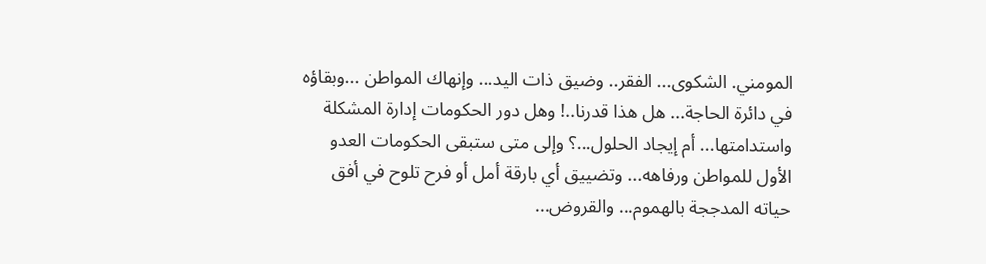المومني. الشكوى... الفقر.. وضيق ذات اليد... وإنهاك المواطن ...وبقاؤه في دائرة الحاجة... هل هذا قدرنا..! وهل دور الحكومات إدارة المشكلة واستدامتها... أم إيجاد الحلول...؟ وإلى متى ستبقى الحكومات العدو الأول للمواطن ورفاهه... وتضييق أي بارقة أمل أو فرح تلوح في أفق حياته المدججة بالهموم... والقروض...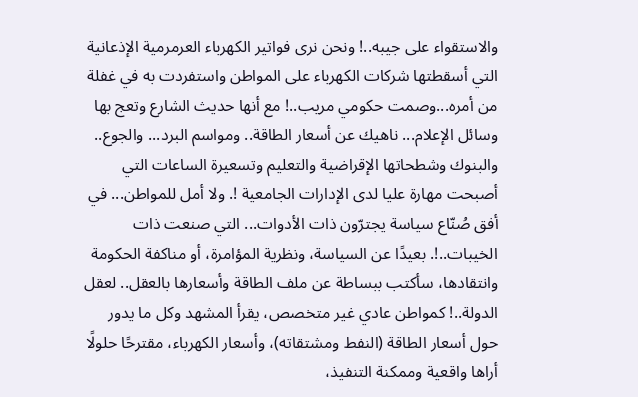والاستقواء على جيبه..! ونحن نرى فواتير الكهرباء العرمرمية الإذعانية التي أسقطتها شركات الكهرباء على المواطن واستفردت به في غفلة من أمره...وصمت حكومي مريب..! مع أنها حديث الشارع وتعج بها وسائل الإعلام... ناهيك عن أسعار الطاقة.. ومواسم البرد... والجوع.. والبنوك وشطحاتها الإقراضية والتعليم وتسعيرة الساعات التي أصبحت مهارة عليا لدى الإدارات الجامعية !. ولا أمل للمواطن... في أفق صُنّاع سياسة يجترّون ذات الأدوات... التي صنعت ذات الخيبات..!. بعيدًا عن السياسة، ونظرية المؤامرة، أو مناكفة الحكومة وانتقادها، سأكتب ببساطة عن ملف الطاقة وأسعارها بالعقل.. لعقل الدولة..! كمواطن عادي غير متخصص، يقرأ المشهد وكل ما يدور حول أسعار الطاقة (النفط ومشتقاته)، وأسعار الكهرباء، مقترحًا حلولًا أراها واقعية وممكنة التنفيذ،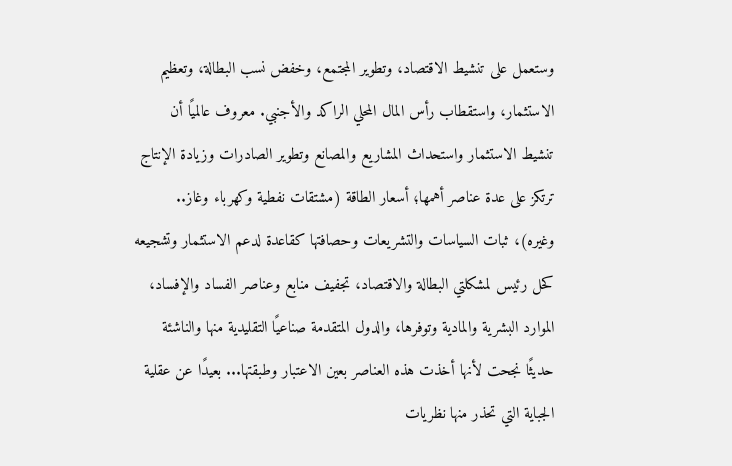وستعمل على تنشيط الاقتصاد، وتطوير المجتمع، وخفض نسب البطالة، وتعظيم الاستثمار، واستقطاب رأس المال المحلي الراكد والأجنبي. معروف عالميًا أن تنشيط الاستثمار واستحداث المشاريع والمصانع وتطوير الصادرات وزيادة الإنتاج ترتكز على عدة عناصر أهمها؛ أسعار الطاقة (مشتقات نفطية وكهرباء وغاز.. وغيره)، ثبات السياسات والتشريعات وحصافتها كقاعدة لدعم الاستثمار وتشجيعه كحل رئيس لمشكلتي البطالة والاقتصاد، تجفيف منابع وعناصر الفساد والإفساد، الموارد البشرية والمادية وتوفرها، والدول المتقدمة صناعيًا التقليدية منها والناشئة حديثًا نجحت لأنها أخذت هذه العناصر بعين الاعتبار وطبقتها... بعيدًا عن عقلية الجباية التي تحذر منها نظريات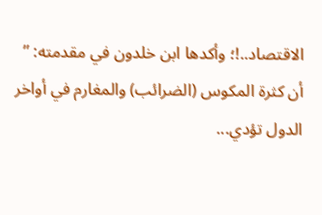الاقتصاد..!؛ وأكدها ابن خلدون في مقدمته: ” أن كثرة المكوس (الضرائب) والمغارم في أواخر الدول تؤدي...